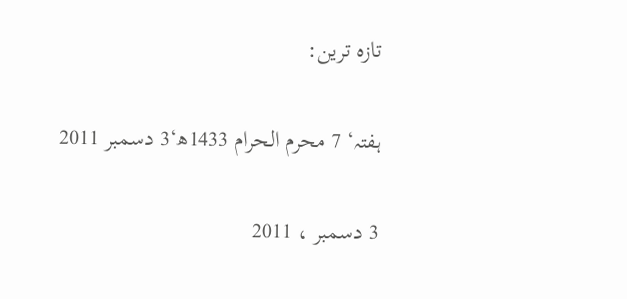تازہ ترین:

ہفتہ‘ 7 محرم الحرام 1433ھ‘3 دسمبر 2011

3 دسمبر ، 2011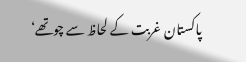پاکستان غربت کے لحاظ سے چوتھے‘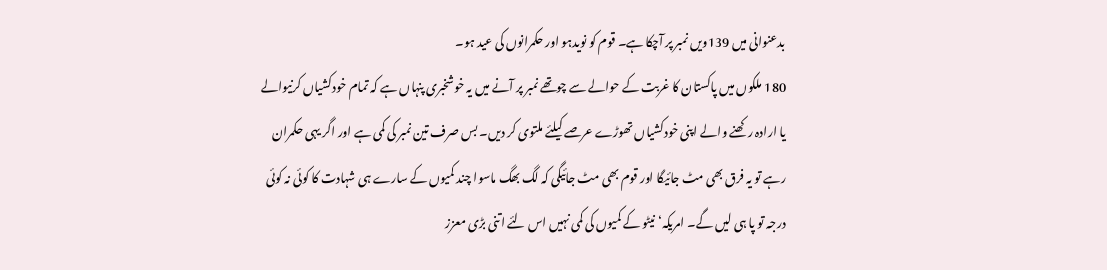بدعنوانی میں 139ویں نمبر پر آچکا ہے۔ قوم کو نویدہو اور حکمرانوں کی عید ہو۔
180 ملکوں میں پاکستان کا غربت کے حوالے سے چوتھے نمبر پر آنے میں یہ خوشخبری پنہاں ہے کہ تمام خودکشیاں کرنیوالے یا ارادہ رکھنے والے اپنی خودکشیاں تھوڑے عرصے کیلئے ملتوی کر دیں۔ بس صرف تین نمبر کی کمی ہے اور اگر یہی حکمران رہے تو یہ فرق بھی مٹ جائیگا اور قوم بھی مٹ جائیگی کہ لگ بھگ ماسوا چند کمیوں کے سارے ہی شہادت کا کوئی نہ کوئی درجہ تو پا ہی لیں گے۔ امریکہ‘ نیٹو کے کمیوں کی کمی نہیں اس لئے اتنی بڑی معزز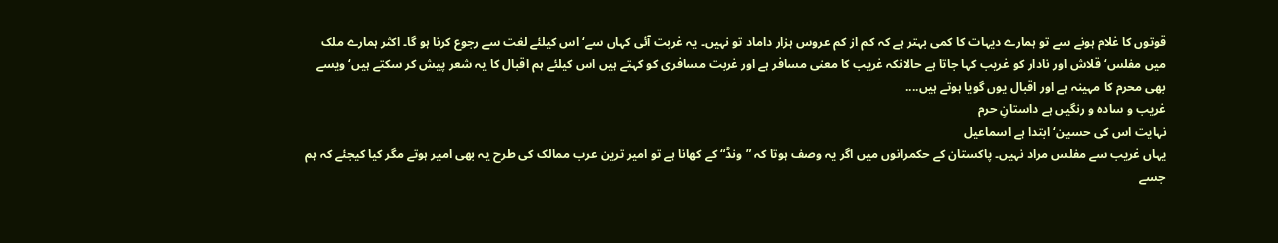قوتوں کا غلام ہونے سے تو ہمارے دیہات کا کمی بہتر ہے کہ کم از کم عروس ہزار داماد تو نہیں۔ یہ غربت آئی کہاں سے‘ اس کیلئے لغت سے رجوع کرنا ہو گا۔ اکثر ہمارے ملک میں مفلس‘ قلاش اور نادار کو غریب کہا جاتا ہے حالانکہ غریب کا معنی مسافر ہے اور غربت مسافری کو کہتے ہیں اس کیلئے ہم اقبال کا یہ شعر پیش کر سکتے ہیں‘ ویسے بھی محرم کا مہینہ ہے اور اقبال یوں گویا ہوتے ہیں....
غریب و سادہ و رنگیں ہے داستانِ حرم
نہایت اس کی حسین‘ ابتدا ہے اسماعیل
یہاں غریب سے مفلس مراد نہیں۔ پاکستان کے حکمرانوں میں اگر یہ وصف ہوتا کہ ”ونڈ“ کے کھانا ہے تو امیر ترین عرب ممالک کی طرح یہ بھی امیر ہوتے مگر کیا کیجئے کہ ہم جسے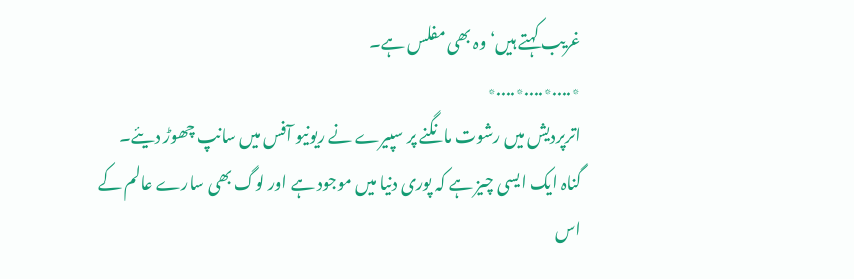غریب کہتے ہیں‘ وہ بھی مفلس ہے۔
٭....٭....٭....٭
اترپردیش میں رشوت مانگنے پر سپیرے نے ریونیو آفس میں سانپ چھوڑ دیئے۔
گناہ ایک ایسی چیز ہے کہ پوری دنیا میں موجود ہے اور لوگ بھی سارے عالم کے اس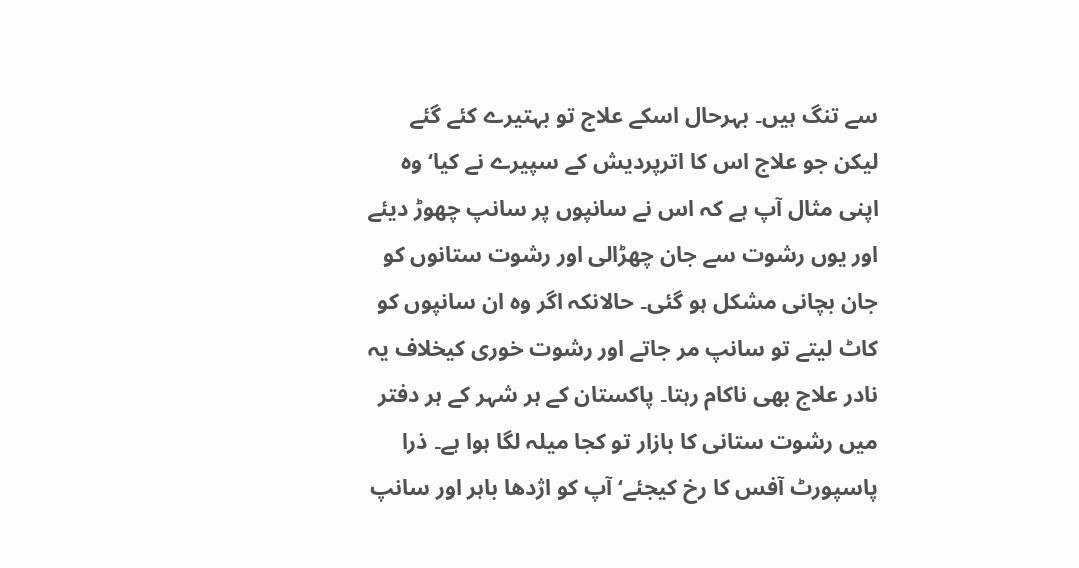سے تنگ ہیں۔ بہرحال اسکے علاج تو بہتیرے کئے گئے لیکن جو علاج اس کا اترپردیش کے سپیرے نے کیا‘ وہ اپنی مثال آپ ہے کہ اس نے سانپوں پر سانپ چھوڑ دیئے اور یوں رشوت سے جان چھڑالی اور رشوت ستانوں کو جان بچانی مشکل ہو گئی۔ حالانکہ اگر وہ ان سانپوں کو کاٹ لیتے تو سانپ مر جاتے اور رشوت خوری کیخلاف یہ نادر علاج بھی ناکام رہتا۔ پاکستان کے ہر شہر کے ہر دفتر میں رشوت ستانی کا بازار تو کجا میلہ لگا ہوا ہے۔ ذرا پاسپورٹ آفس کا رخ کیجئے‘ آپ کو اژدھا باہر اور سانپ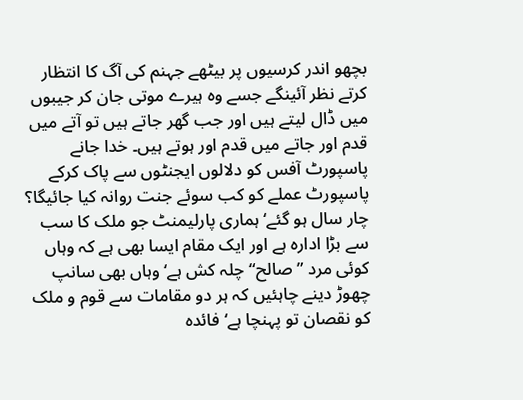بچھو اندر کرسیوں پر بیٹھے جہنم کی آگ کا انتظار کرتے نظر آئینگے جسے وہ ہیرے موتی جان کر جیبوں میں ڈال لیتے ہیں اور جب گھر جاتے ہیں تو آتے میں قدم اور جاتے میں قدم اور ہوتے ہیں۔ خدا جانے پاسپورٹ آفس کو دلالوں ایجنٹوں سے پاک کرکے پاسپورٹ عملے کو کب سوئے جنت روانہ کیا جائیگا؟
چار سال ہو گئے‘ ہماری پارلیمنٹ جو ملک کا سب سے بڑا ادارہ ہے اور ایک مقام ایسا بھی ہے کہ وہاں کوئی مرد ”صالح“ چلہ کش ہے‘ وہاں بھی سانپ چھوڑ دینے چاہئیں کہ ہر دو مقامات سے قوم و ملک کو نقصان تو پہنچا ہے‘ فائدہ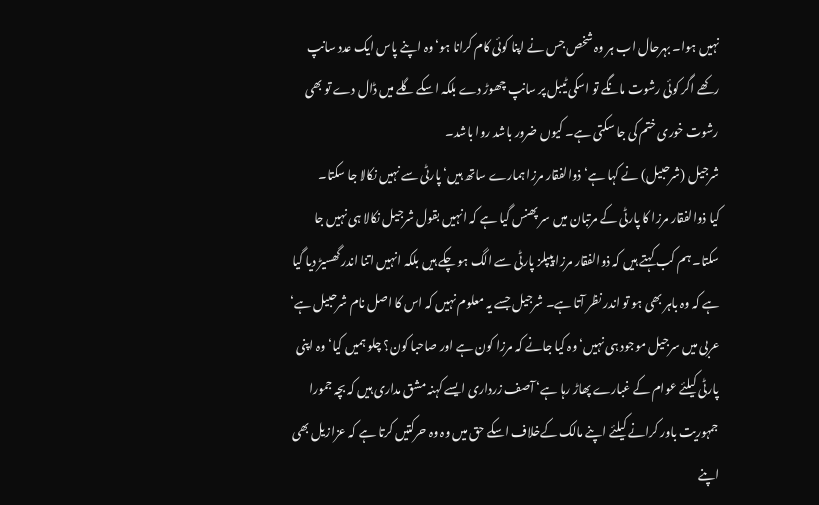نہیں ہوا۔ بہرحال اب ہر وہ شخص جس نے اپنا کوئی کام کرانا ہو‘ وہ اپنے پاس ایک عدد سانپ رکھے اگر کوئی رشوت مانگے تو اسکی ٹیبل پر سانپ چھوڑ دے بلکہ اسکے گلے میں ڈال دے تو بھی رشوت خوری ختم کی جا سکتی ہے۔ کیوں ضرور باشد روا باشد۔
شرجیل (شرحبیل) نے کہا ہے‘ ذوالفقار مرزا ہمارے ساتھ ہیں‘ پارٹی سے نہیں نکالا جا سکتا۔
کیا ذوالفقار مرزا کا پارٹی کے مرتبان میں سر پھنس گیا ہے کہ انہیں بقول شرجیل نکالا ہی نہیں جا سکتا۔ ہم کب کہتے ہیں کہ ذوالفقار مرزا پیپلز پارٹی سے الگ ہو چکے ہیں بلکہ انہیں اتنا اندر گھسیڑ دیا گیا ہے کہ وہ باہر بھی ہو تو اندر نظر آتا ہے۔ شرجیل جسے یہ معلوم نہیں کہ اس کا اصل نام شرحبیل ہے‘ عربی میں سرجیل موجود ہی نہیں‘ وہ کیا جانے کہ مرزا کون ہے اور صاحبا کون؟ چلو ہمیں کیا‘ وہ اپنی پارٹی کیلئے عوام کے غبارے پھاڑ رہا ہے‘ آصف زرداری ایسے کہنہ مشق مداری ہیں کہ بچہ جمورا جمہوریت باور کرانے کیلئے اپنے مالک کےخلاف اسکے حق میں وہ وہ حرکتیں کرتا ہے کہ عزازیل بھی اپنے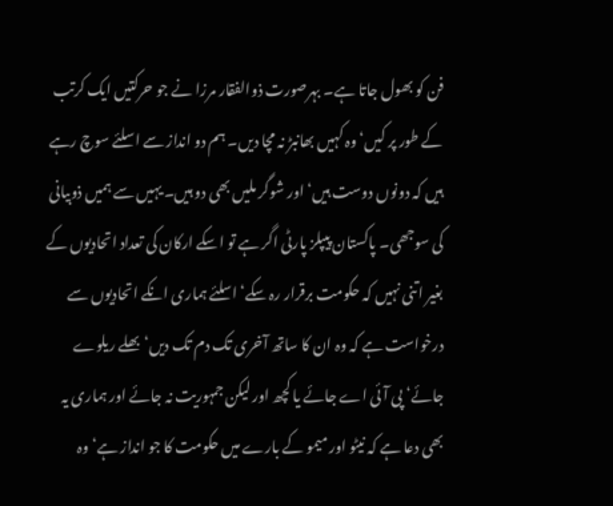فن کو بھول جاتا ہے۔ بہرصورت ذوالفقار مرزا نے جو حرکتیں ایک کرتب کے طور پر کیں‘ وہ کہیں بھانبڑ نہ مچا دیں۔ ہم دو انداز سے اسلئے سوچ رہے ہیں کہ دونوں دوست ہیں‘ اور شوگر ملیں بھی دو ہیں۔ یہیں سے ہمیں ذوبیانی کی سوجھی۔ پاکستان پیپلز پارٹی اگر ہے تو اسکے ارکان کی تعداد اتحادیوں کے بغیر اتنی نہیں کہ حکومت برقرار رہ سکے‘ اسلئے ہماری انکے اتحادیوں سے درخواست ہے کہ وہ ان کا ساتھ آخری تک دم تک دیں‘ بھلے ریلوے جائے‘ پی آئی اے جائے یا کچھ اور لیکن جمہوریت نہ جائے اور ہماری یہ بھی دعا ہے کہ نیٹو اور میمو کے بارے میں حکومت کا جو انداز ہے‘ وہ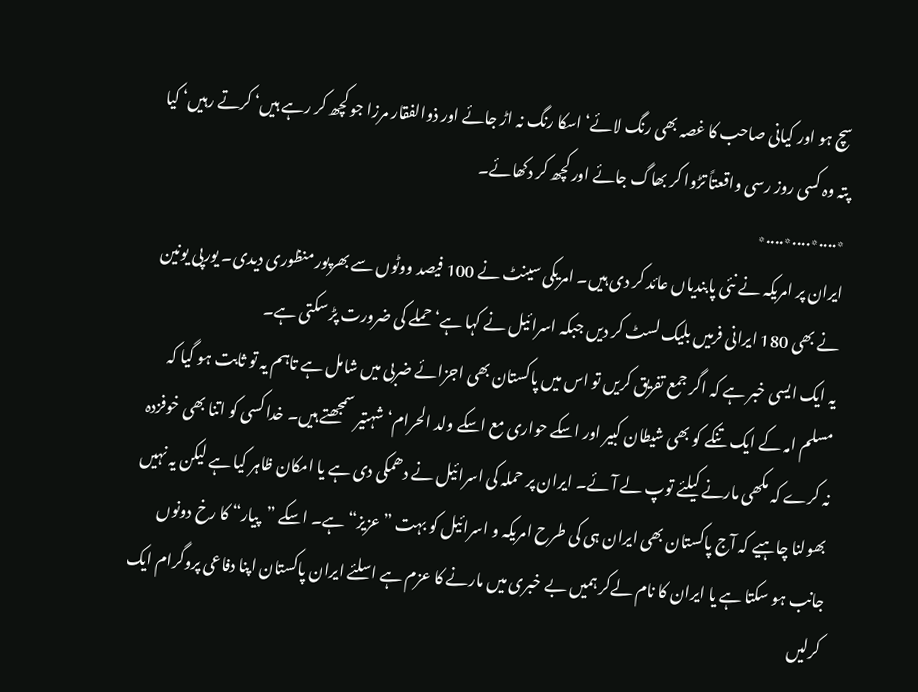سچ ہو اور کیانی صاحب کا غصہ بھی رنگ لائے‘ اسکا رنگ نہ اڑ جائے اور ذوالفقار مرزا جو کچھ کر رہے ہیں‘ کرتے رہیں‘ کیا پتہ وہ کسی روز رسی واقعتاً تڑوا کر بھاگ جائے اور کچھ کر دکھائے۔
٭....٭....٭....٭
ایران پر امریکہ نے نئی پابندیاں عائد کر دی ہیں۔ امریکی سینٹ نے 100 فیصد ووٹوں سے بھرپور منظوری دیدی۔ یورپی یونین نے بھی 180 ایرانی فرمیں بلیک لسٹ کر دیں جبکہ اسرائیل نے کہا ہے‘ حملے کی ضرورت پڑ سکتی ہے۔
یہ ایک ایسی خبر ہے کہ اگر جمع تفریق کریں تو اس میں پاکستان بھی اجزائے ضربی میں شامل ہے تاہم یہ تو ثابت ہو گیا کہ مسلم امہ کے ایک تنکے کو بھی شیطان کبیر اور اسکے حواری مع اسکے ولد الحرام‘ شہتیر سمجھتے ہیں۔ خدا کسی کو اتنا بھی خوفزدہ نہ کرے کہ مکھی مارنے کیلئے توپ لے آئے۔ ایران پر حملہ کی اسرائیل نے دھمکی دی ہے یا امکان ظاہر کیا ہے لیکن یہ نہیں بھولنا چاہیے کہ آج پاکستان بھی ایران ہی کی طرح امریکہ و اسرائیل کو بہت ”عزیز“ ہے۔ اسکے ”پیار“ کا رخ دونوں جانب ہو سکتا ہے یا ایران کا نام لےکر ہمیں بے خبری میں مارنے کا عزم ہے اسلئے ایران پاکستان اپنا دفاعی پروگرام ایک کرلیں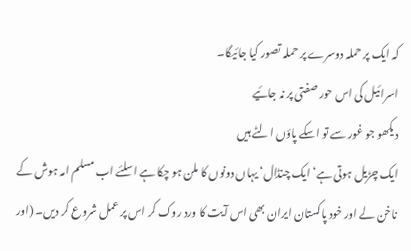کہ ایک پر حملہ دوسرے پر حملہ تصور کیا جائیگا۔
اسرائیل کی اس حور صفتی پر نہ جائیے
دیکھو جو غور سے تو اسکے پاؤں الٹے ہیں
ایک چڑیل ہوتی ہے‘ ایک چنڈال‘ یہاں دونوں کا ملن ہو چکا ہے اسلئے اب مسلم امہ ہوش کے ناخن لے اور خود پاکستان ایران بھی اس آیت کا ورد روک کر اس پر عمل شروع کر دیں۔ (اور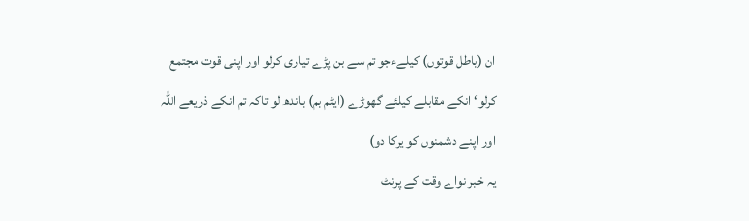ان (باطل قوتوں) کیلےءجو تم سے بن پڑے تیاری کرلو اور اپنی قوت مجتمع کرلو‘ انکے مقابلے کیلئے گھوڑے (ایٹم بم) باندھ لو تاکہ تم انکے ذریعے اللہ اور اپنے دشمنوں کو یرکا دو)
یہ خبر نواے وقت کے پرنٹ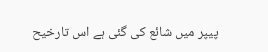پیپر میں شائع کی گئی ہے اس تارخیح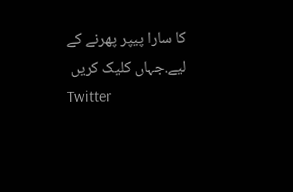کا سارا پیپر پھرنے کے لیے.جہاں کلیک کریں
Twitter